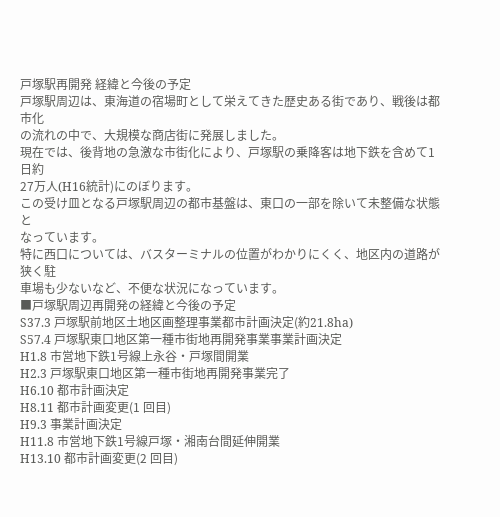戸塚駅再開発 経緯と今後の予定
戸塚駅周辺は、東海道の宿場町として栄えてきた歴史ある街であり、戦後は都市化
の流れの中で、大規模な商店街に発展しました。
現在では、後背地の急激な市街化により、戸塚駅の乗降客は地下鉄を含めて1日約
27万人(H16統計)にのぼります。
この受け皿となる戸塚駅周辺の都市基盤は、東口の一部を除いて未整備な状態と
なっています。
特に西口については、バスターミナルの位置がわかりにくく、地区内の道路が狭く駐
車場も少ないなど、不便な状況になっています。
■戸塚駅周辺再開発の経緯と今後の予定
S37.3 戸塚駅前地区土地区画整理事業都市計画決定(約21.8ha)
S57.4 戸塚駅東口地区第一種市街地再開発事業事業計画決定
H1.8 市営地下鉄1号線上永谷・戸塚間開業
H2.3 戸塚駅東口地区第一種市街地再開発事業完了
H6.10 都市計画決定
H8.11 都市計画変更(1 回目)
H9.3 事業計画決定
H11.8 市営地下鉄1号線戸塚・湘南台間延伸開業
H13.10 都市計画変更(2 回目)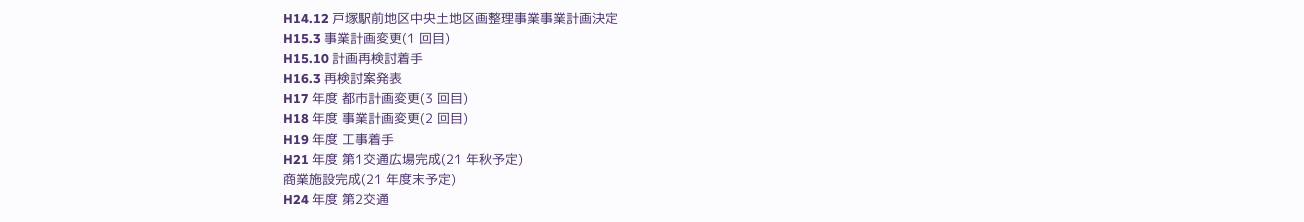H14.12 戸塚駅前地区中央土地区画整理事業事業計画決定
H15.3 事業計画変更(1 回目)
H15.10 計画再検討着手
H16.3 再検討案発表
H17 年度 都市計画変更(3 回目)
H18 年度 事業計画変更(2 回目)
H19 年度 工事着手
H21 年度 第1交通広場完成(21 年秋予定)
商業施設完成(21 年度末予定)
H24 年度 第2交通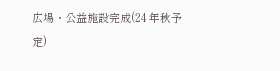広場・公益施設完成(24 年秋予定)